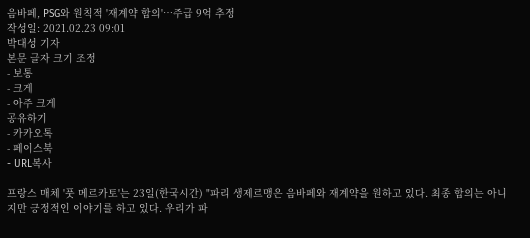음바페, PSG와 원칙적 '재계약 합의'…주급 9억 추정
작성일: 2021.02.23 09:01
박대성 기자
본문 글자 크기 조정
- 보통
- 크게
- 아주 크게
공유하기
- 카카오톡
- 페이스북
- URL복사

프랑스 매체 '풋 메르카토'는 23일(한국시간) "파리 생제르맹은 음바페와 재계약을 원하고 있다. 최종 합의는 아니지만 긍정적인 이야기를 하고 있다. 우리가 파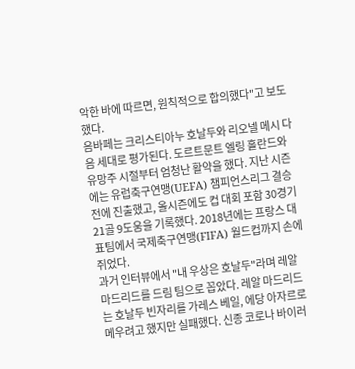악한 바에 따르면, 원칙적으로 합의했다"고 보도했다.
음바페는 크리스티아누 호날두와 리오넬 메시 다음 세대로 평가된다. 도르트문트 엘링 홀란드와 유망주 시절부터 엄청난 활약을 했다. 지난 시즌에는 유럽축구연맹(UEFA) 챔피언스리그 결승전에 진출했고, 올시즌에도 컵 대회 포함 30경기 21골 9도움을 기록했다. 2018년에는 프랑스 대표팀에서 국제축구연맹(FIFA) 월드컵까지 손에 쥐었다.
과거 인터뷰에서 "내 우상은 호날두"라며 레알 마드리드를 드림 팀으로 꼽았다. 레알 마드리드는 호날두 빈자리를 가레스 베일, 에당 아자르로 메우려고 했지만 실패했다. 신종 코로나 바이러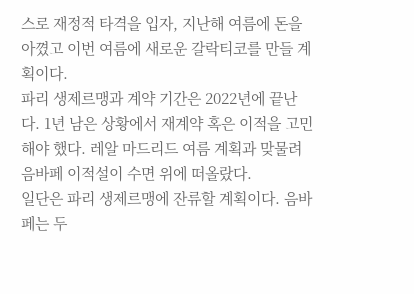스로 재정적 타격을 입자, 지난해 여름에 돈을 아꼈고 이번 여름에 새로운 갈락티코를 만들 계획이다.
파리 생제르맹과 계약 기간은 2022년에 끝난다. 1년 남은 상황에서 재계약 혹은 이적을 고민해야 했다. 레알 마드리드 여름 계획과 맞물려 음바페 이적설이 수면 위에 떠올랐다.
일단은 파리 생제르맹에 잔류할 계획이다. 음바페는 두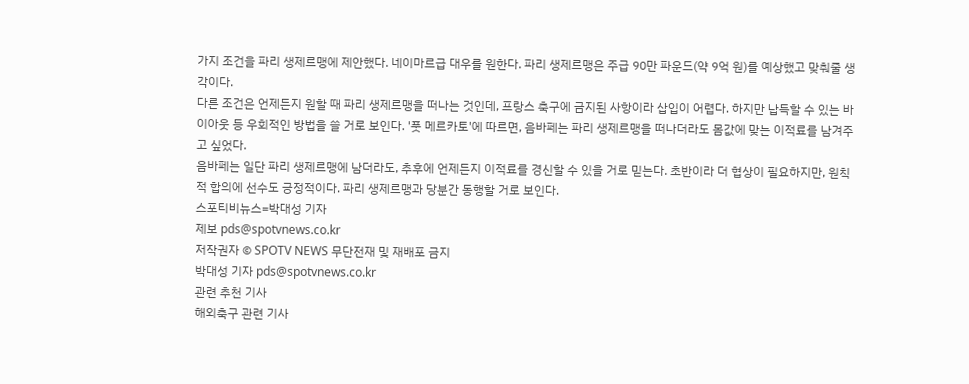가지 조건을 파리 생제르맹에 제안했다. 네이마르급 대우를 원한다. 파리 생제르맹은 주급 90만 파운드(약 9억 원)를 예상했고 맞춰줄 생각이다.
다른 조건은 언제든지 원할 때 파리 생제르맹을 떠나는 것인데, 프랑스 축구에 금지된 사항이라 삽입이 어렵다. 하지만 납득할 수 있는 바이아웃 등 우회적인 방법을 쓸 거로 보인다. '풋 메르카토'에 따르면, 음바페는 파리 생제르맹을 떠나더라도 몸값에 맞는 이적료를 남겨주고 싶었다.
음바페는 일단 파리 생제르맹에 남더라도, 추후에 언제든지 이적료를 경신할 수 있을 거로 믿는다. 초반이라 더 협상이 필요하지만, 원칙적 합의에 선수도 긍정적이다. 파리 생제르맹과 당분간 동행할 거로 보인다.
스포티비뉴스=박대성 기자
제보 pds@spotvnews.co.kr
저작권자 © SPOTV NEWS 무단전재 및 재배포 금지
박대성 기자 pds@spotvnews.co.kr
관련 추천 기사
해외축구 관련 기사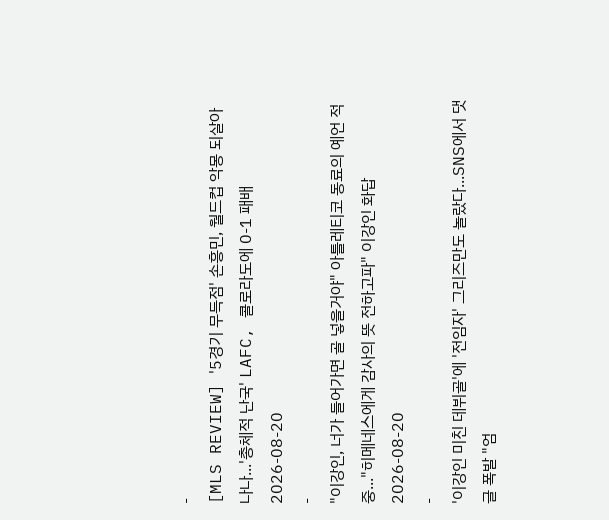-
[MLS REVIEW] '5경기 무득점' 손흥민, 월드컵 악몽 되살아나나...'총체적 난국' LAFC, 콜로라도에 0-1 패배
2026-08-20
-
"이강인, 너가 들어가면 골 넣을거야" 아틀레티코 동료의 예언 적중..."히메네스에게 감사의 뜻 전하고파" 이강인 화답
2026-08-20
-
'이강인 미친 데뷔골'에 '전임자' 그리즈만도 놀랐다...SNS에서 댓글 폭발 "엄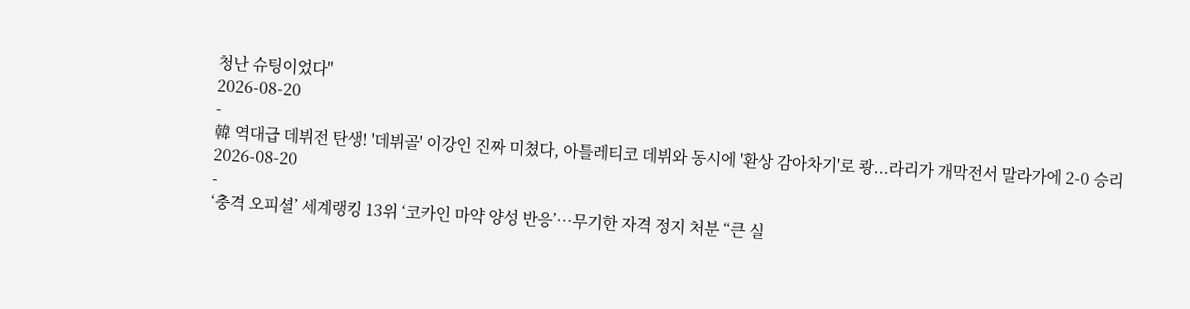청난 슈팅이었다"
2026-08-20
-
韓 역대급 데뷔전 탄생! '데뷔골' 이강인 진짜 미쳤다, 아틀레티코 데뷔와 동시에 '환상 감아차기'로 쾅...라리가 개막전서 말라가에 2-0 승리
2026-08-20
-
‘충격 오피셜’ 세계랭킹 13위 ‘코카인 마약 양성 반응’…무기한 자격 정지 처분 “큰 실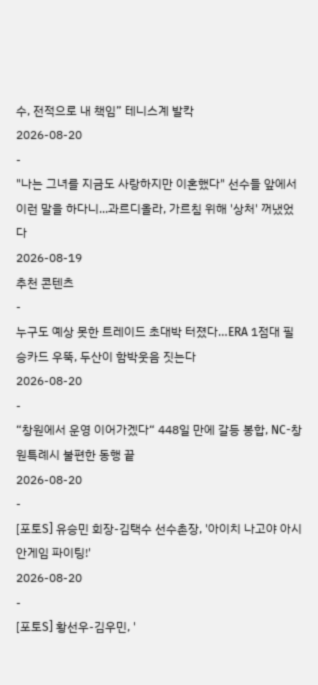수, 전적으로 내 책임” 테니스계 발칵
2026-08-20
-
"나는 그녀를 지금도 사랑하지만 이혼했다" 선수들 앞에서 이런 말을 하다니...과르디올라, 가르침 위해 '상처' 꺼냈었다
2026-08-19
추천 콘텐츠
-
누구도 예상 못한 트레이드 초대박 터졌다…ERA 1점대 필승카드 우뚝, 두산이 함박웃음 짓는다
2026-08-20
-
“창원에서 운영 이어가겠다“ 448일 만에 갈등 봉합, NC-창원특례시 불편한 동행 끝
2026-08-20
-
[포토S] 유승민 회장-김택수 선수촌장, '아이치 나고야 아시안게임 파이팅!'
2026-08-20
-
[포토S] 황선우-김우민, '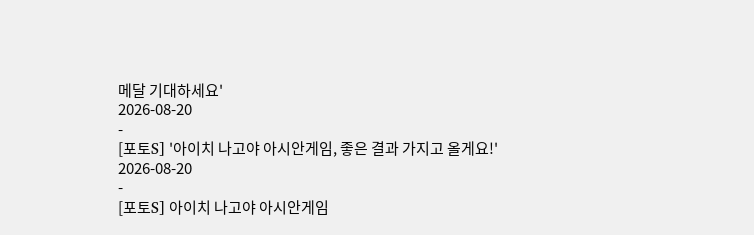메달 기대하세요'
2026-08-20
-
[포토S] '아이치 나고야 아시안게임, 좋은 결과 가지고 올게요!'
2026-08-20
-
[포토S] 아이치 나고야 아시안게임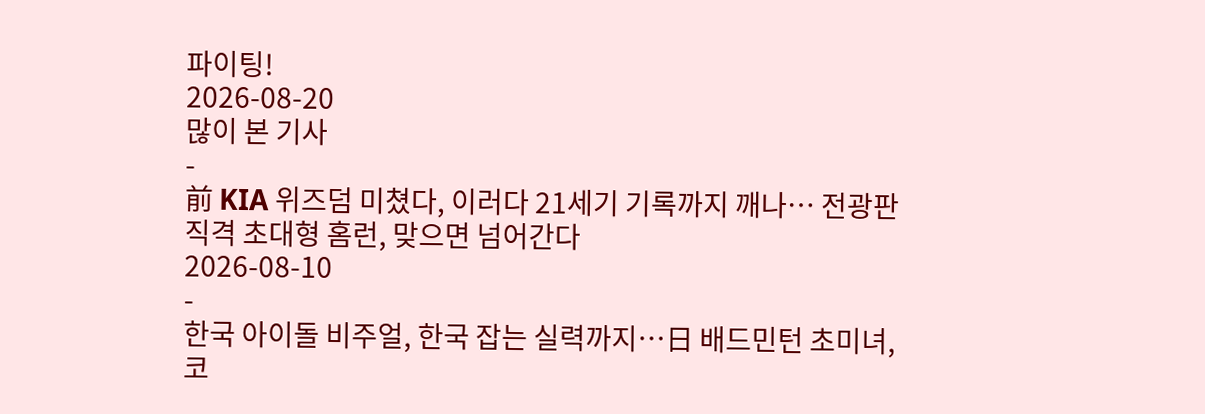파이팅!
2026-08-20
많이 본 기사
-
前 KIA 위즈덤 미쳤다, 이러다 21세기 기록까지 깨나… 전광판 직격 초대형 홈런, 맞으면 넘어간다
2026-08-10
-
한국 아이돌 비주얼, 한국 잡는 실력까지…日 배드민턴 초미녀, 코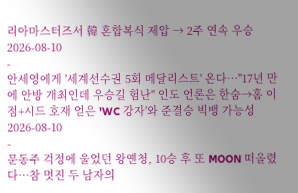리아마스터즈서 韓 혼합복식 제압 → 2주 연속 우승
2026-08-10
-
안세영에게 '세계선수권 5회 메달리스트' 온다…"17년 만에 안방 개최인데 우승길 험난" 인도 언론은 한숨→홈 이점+시드 호재 얻은 'WC 강자'와 준결승 빅뱅 가능성
2026-08-10
-
문동주 걱정에 울었던 왕옌청, 10승 후 또 MOON 떠올렸다…참 멋진 두 남자의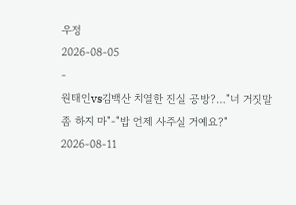우정
2026-08-05
-
원태인vs김백산 치열한 진실 공방?…"너 거짓말 좀 하지 마"-"밥 언제 사주실 거예요?"
2026-08-11